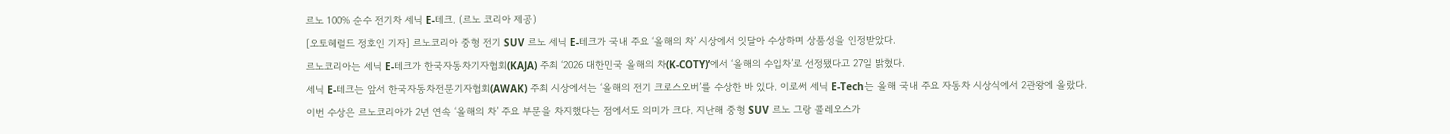르노 100% 순수 전기차 세닉 E-테크. (르노 코리아 제공)
[오토헤럴드 정호인 기자] 르노코리아 중형 전기 SUV 르노 세닉 E-테크가 국내 주요 ‘올해의 차’ 시상에서 잇달아 수상하며 상품성을 인정받았다.
르노코리아는 세닉 E-테크가 한국자동차기자협회(KAJA) 주최 ‘2026 대한민국 올해의 차(K-COTY)’에서 ‘올해의 수입차’로 선정됐다고 27일 밝혔다.
세닉 E-테크는 앞서 한국자동차전문기자협회(AWAK) 주최 시상에서는 ‘올해의 전기 크로스오버’를 수상한 바 있다. 이로써 세닉 E-Tech는 올해 국내 주요 자동차 시상식에서 2관왕에 올랐다.
이번 수상은 르노코리아가 2년 연속 ‘올해의 차’ 주요 부문을 차지했다는 점에서도 의미가 크다. 지난해 중형 SUV 르노 그랑 콜레오스가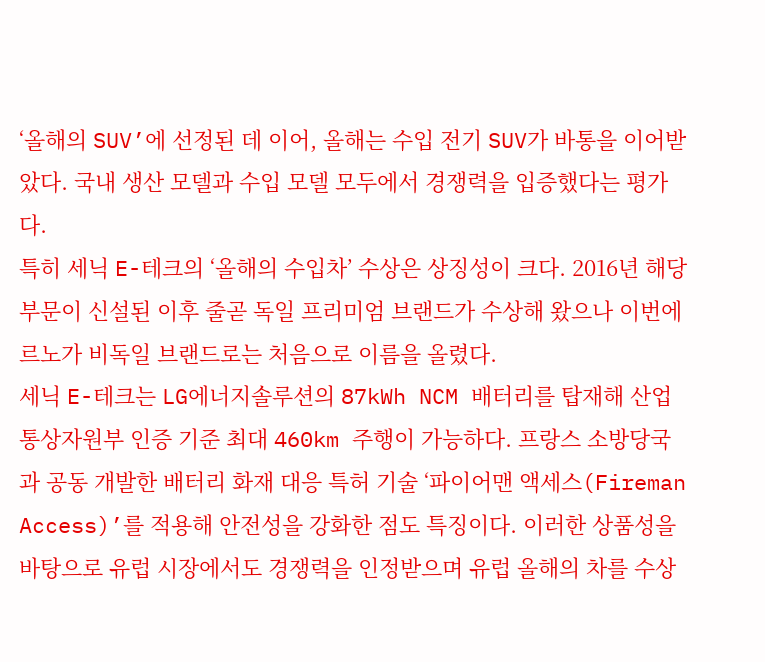‘올해의 SUV’에 선정된 데 이어, 올해는 수입 전기 SUV가 바통을 이어받았다. 국내 생산 모델과 수입 모델 모두에서 경쟁력을 입증했다는 평가다.
특히 세닉 E-테크의 ‘올해의 수입차’ 수상은 상징성이 크다. 2016년 해당 부문이 신설된 이후 줄곧 독일 프리미엄 브랜드가 수상해 왔으나 이번에 르노가 비독일 브랜드로는 처음으로 이름을 올렸다.
세닉 E-테크는 LG에너지솔루션의 87kWh NCM 배터리를 탑재해 산업통상자원부 인증 기준 최대 460km 주행이 가능하다. 프랑스 소방당국과 공동 개발한 배터리 화재 대응 특허 기술 ‘파이어맨 액세스(Fireman Access)’를 적용해 안전성을 강화한 점도 특징이다. 이러한 상품성을 바탕으로 유럽 시장에서도 경쟁력을 인정받으며 유럽 올해의 차를 수상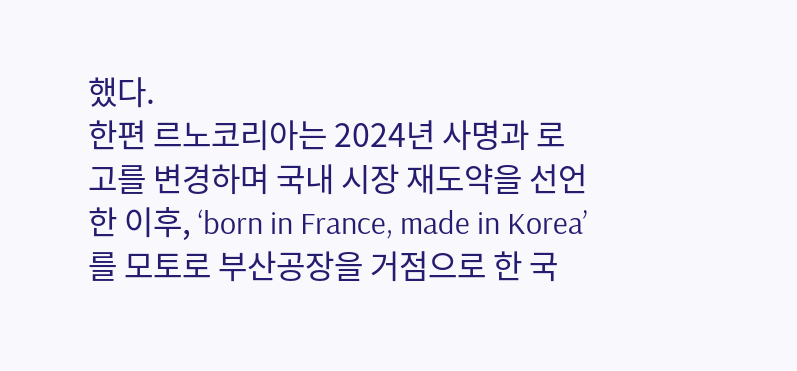했다.
한편 르노코리아는 2024년 사명과 로고를 변경하며 국내 시장 재도약을 선언한 이후, ‘born in France, made in Korea’를 모토로 부산공장을 거점으로 한 국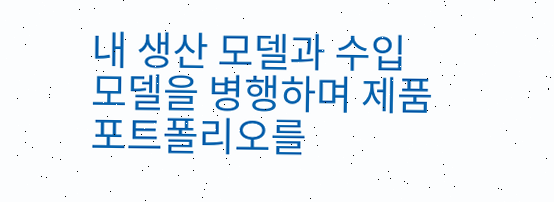내 생산 모델과 수입 모델을 병행하며 제품 포트폴리오를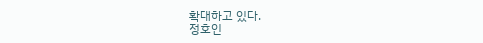확대하고 있다.
정호인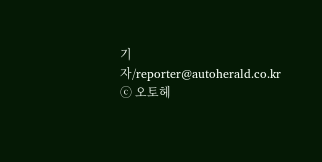기자/reporter@autoherald.co.kr
ⓒ 오토헤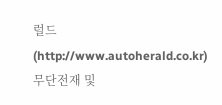럴드(http://www.autoherald.co.kr) 무단전재 및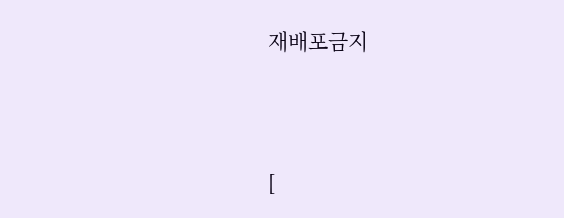재배포금지




[